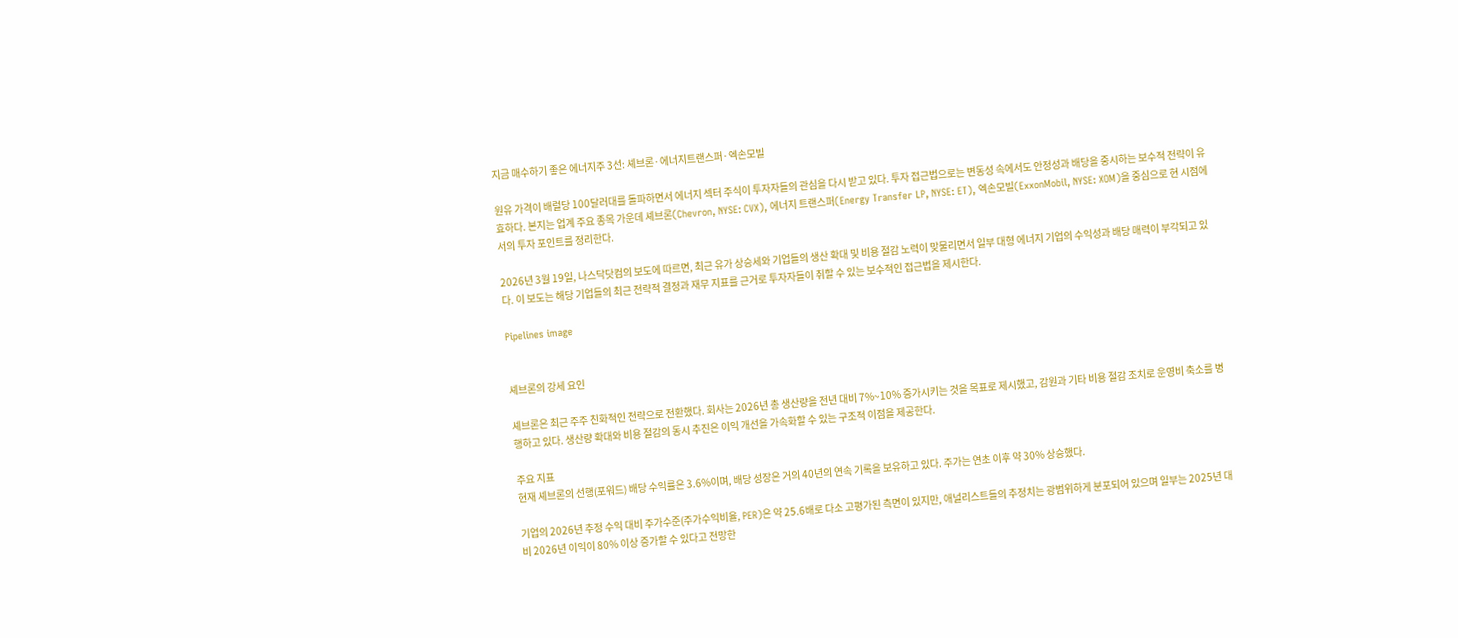지금 매수하기 좋은 에너지주 3선: 셰브론·에너지트랜스퍼·엑손모빌

원유 가격이 배럴당 100달러대를 돌파하면서 에너지 섹터 주식이 투자자들의 관심을 다시 받고 있다. 투자 접근법으로는 변동성 속에서도 안정성과 배당을 중시하는 보수적 전략이 유효하다. 본지는 업계 주요 종목 가운데 셰브론(Chevron, NYSE: CVX), 에너지 트랜스퍼(Energy Transfer LP, NYSE: ET), 엑손모빌(ExxonMobil, NYSE: XOM)을 중심으로 현 시점에서의 투자 포인트를 정리한다.

2026년 3월 19일, 나스닥닷컴의 보도에 따르면, 최근 유가 상승세와 기업들의 생산 확대 및 비용 절감 노력이 맞물리면서 일부 대형 에너지 기업의 수익성과 배당 매력이 부각되고 있다. 이 보도는 해당 기업들의 최근 전략적 결정과 재무 지표를 근거로 투자자들이 취할 수 있는 보수적인 접근법을 제시한다.

Pipelines image


셰브론의 강세 요인

셰브론은 최근 주주 친화적인 전략으로 전환했다. 회사는 2026년 총 생산량을 전년 대비 7%~10% 증가시키는 것을 목표로 제시했고, 감원과 기타 비용 절감 조치로 운영비 축소를 병행하고 있다. 생산량 확대와 비용 절감의 동시 추진은 이익 개선을 가속화할 수 있는 구조적 이점을 제공한다.

주요 지표
현재 셰브론의 선행(포워드) 배당 수익률은 3.6%이며, 배당 성장은 거의 40년의 연속 기록을 보유하고 있다. 주가는 연초 이후 약 30% 상승했다.

기업의 2026년 추정 수익 대비 주가수준(주가수익비율, PER)은 약 25.6배로 다소 고평가된 측면이 있지만, 애널리스트들의 추정치는 광범위하게 분포되어 있으며 일부는 2025년 대비 2026년 이익이 80% 이상 증가할 수 있다고 전망한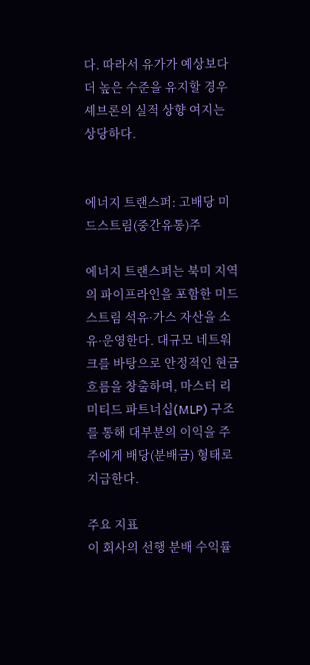다. 따라서 유가가 예상보다 더 높은 수준을 유지할 경우 셰브론의 실적 상향 여지는 상당하다.


에너지 트랜스퍼: 고배당 미드스트림(중간유통)주

에너지 트랜스퍼는 북미 지역의 파이프라인을 포함한 미드스트림 석유·가스 자산을 소유·운영한다. 대규모 네트워크를 바탕으로 안정적인 현금흐름을 창출하며, 마스터 리미티드 파트너십(MLP) 구조를 통해 대부분의 이익을 주주에게 배당(분배금) 형태로 지급한다.

주요 지표
이 회사의 선행 분배 수익률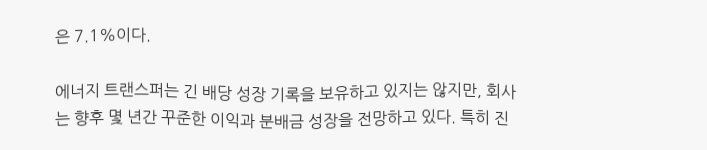은 7.1%이다.

에너지 트랜스퍼는 긴 배당 성장 기록을 보유하고 있지는 않지만, 회사는 향후 몇 년간 꾸준한 이익과 분배금 성장을 전망하고 있다. 특히 진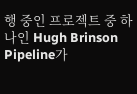행 중인 프로젝트 중 하나인 Hugh Brinson Pipeline가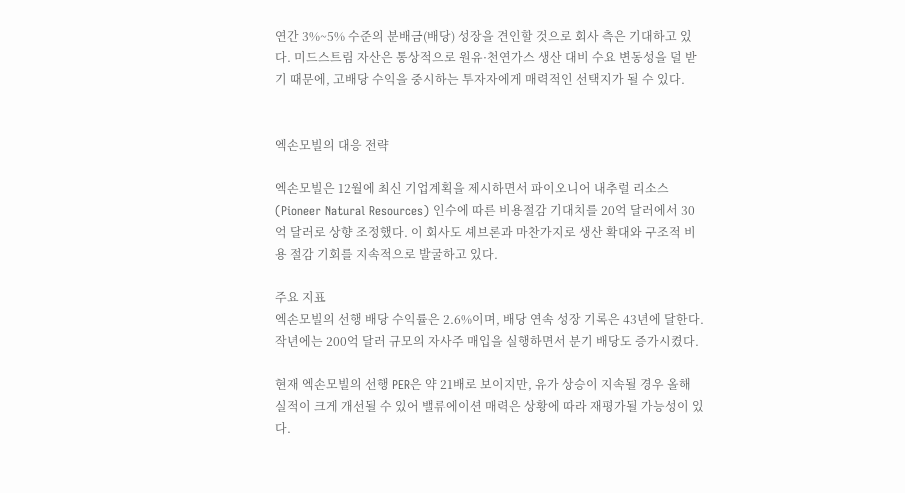연간 3%~5% 수준의 분배금(배당) 성장을 견인할 것으로 회사 측은 기대하고 있다. 미드스트림 자산은 통상적으로 원유·천연가스 생산 대비 수요 변동성을 덜 받기 때문에, 고배당 수익을 중시하는 투자자에게 매력적인 선택지가 될 수 있다.


엑손모빌의 대응 전략

엑손모빌은 12월에 최신 기업계획을 제시하면서 파이오니어 내추럴 리소스(Pioneer Natural Resources) 인수에 따른 비용절감 기대치를 20억 달러에서 30억 달러로 상향 조정했다. 이 회사도 셰브론과 마찬가지로 생산 확대와 구조적 비용 절감 기회를 지속적으로 발굴하고 있다.

주요 지표
엑손모빌의 선행 배당 수익률은 2.6%이며, 배당 연속 성장 기록은 43년에 달한다. 작년에는 200억 달러 규모의 자사주 매입을 실행하면서 분기 배당도 증가시켰다.

현재 엑손모빌의 선행 PER은 약 21배로 보이지만, 유가 상승이 지속될 경우 올해 실적이 크게 개선될 수 있어 밸류에이션 매력은 상황에 따라 재평가될 가능성이 있다.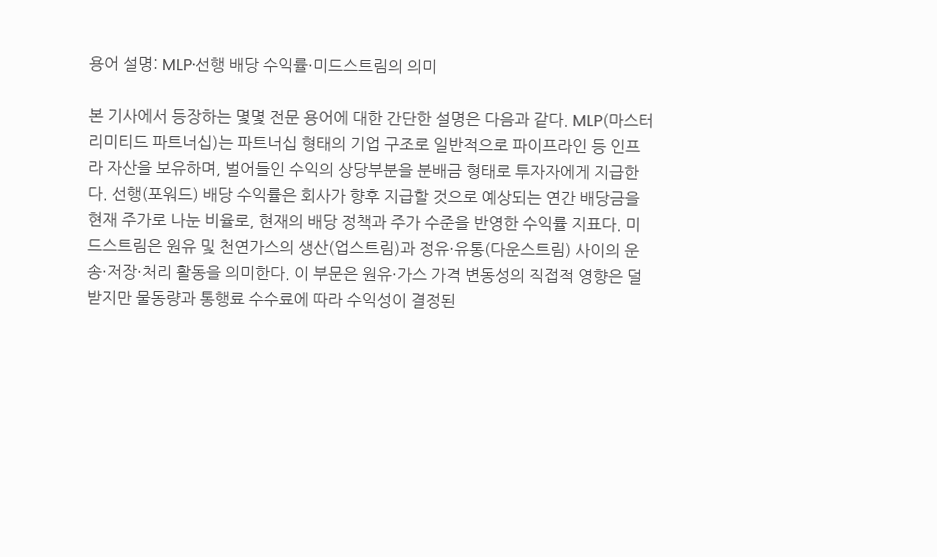용어 설명: MLP·선행 배당 수익률·미드스트림의 의미

본 기사에서 등장하는 몇몇 전문 용어에 대한 간단한 설명은 다음과 같다. MLP(마스터 리미티드 파트너십)는 파트너십 형태의 기업 구조로 일반적으로 파이프라인 등 인프라 자산을 보유하며, 벌어들인 수익의 상당부분을 분배금 형태로 투자자에게 지급한다. 선행(포워드) 배당 수익률은 회사가 향후 지급할 것으로 예상되는 연간 배당금을 현재 주가로 나눈 비율로, 현재의 배당 정책과 주가 수준을 반영한 수익률 지표다. 미드스트림은 원유 및 천연가스의 생산(업스트림)과 정유·유통(다운스트림) 사이의 운송·저장·처리 활동을 의미한다. 이 부문은 원유·가스 가격 변동성의 직접적 영향은 덜 받지만 물동량과 통행료 수수료에 따라 수익성이 결정된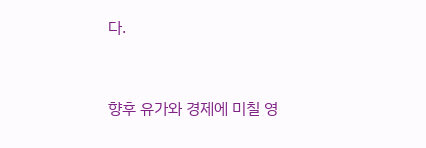다.


향후 유가와 경제에 미칠 영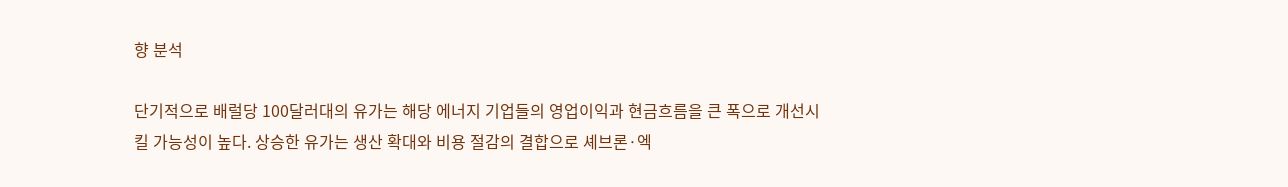향 분석

단기적으로 배럴당 100달러대의 유가는 해당 에너지 기업들의 영업이익과 현금흐름을 큰 폭으로 개선시킬 가능성이 높다. 상승한 유가는 생산 확대와 비용 절감의 결합으로 셰브론·엑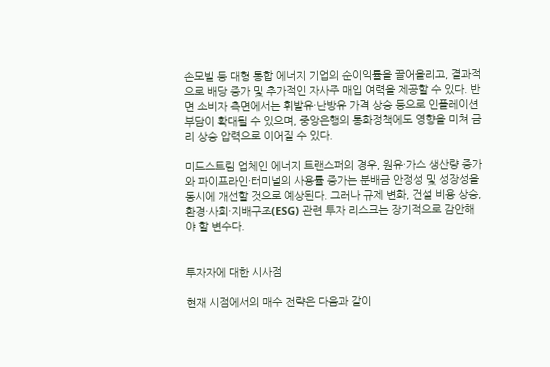손모빌 등 대형 통합 에너지 기업의 순이익률을 끌어올리고, 결과적으로 배당 증가 및 추가적인 자사주 매입 여력을 제공할 수 있다. 반면 소비자 측면에서는 휘발유·난방유 가격 상승 등으로 인플레이션 부담이 확대될 수 있으며, 중앙은행의 통화정책에도 영향을 미쳐 금리 상승 압력으로 이어질 수 있다.

미드스트림 업체인 에너지 트랜스퍼의 경우, 원유·가스 생산량 증가와 파이프라인·터미널의 사용률 증가는 분배금 안정성 및 성장성을 동시에 개선할 것으로 예상된다. 그러나 규제 변화, 건설 비용 상승, 환경·사회·지배구조(ESG) 관련 투자 리스크는 장기적으로 감안해야 할 변수다.


투자자에 대한 시사점

현재 시점에서의 매수 전략은 다음과 같이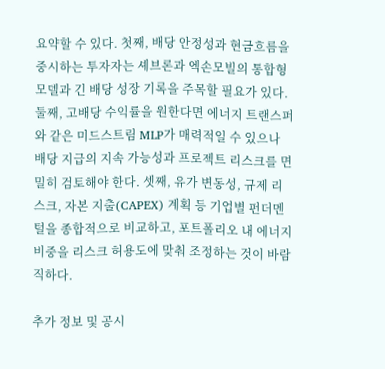요약할 수 있다. 첫째, 배당 안정성과 현금흐름을 중시하는 투자자는 셰브론과 엑손모빌의 통합형 모델과 긴 배당 성장 기록을 주목할 필요가 있다. 둘째, 고배당 수익률을 원한다면 에너지 트랜스퍼와 같은 미드스트림 MLP가 매력적일 수 있으나 배당 지급의 지속 가능성과 프로젝트 리스크를 면밀히 검토해야 한다. 셋째, 유가 변동성, 규제 리스크, 자본 지출(CAPEX) 계획 등 기업별 펀더멘털을 종합적으로 비교하고, 포트폴리오 내 에너지 비중을 리스크 허용도에 맞춰 조정하는 것이 바람직하다.

추가 정보 및 공시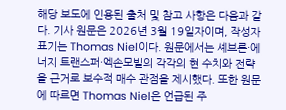해당 보도에 인용된 출처 및 참고 사항은 다음과 같다. 기사 원문은 2026년 3월 19일자이며, 작성자 표기는 Thomas Niel이다. 원문에서는 셰브론·에너지 트랜스퍼·엑손모빌의 각각의 현 수치와 전략을 근거로 보수적 매수 관점을 제시했다. 또한 원문에 따르면 Thomas Niel은 언급된 주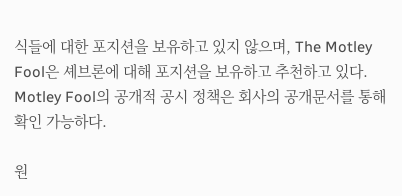식들에 대한 포지션을 보유하고 있지 않으며, The Motley Fool은 셰브론에 대해 포지션을 보유하고 추천하고 있다. Motley Fool의 공개적 공시 정책은 회사의 공개문서를 통해 확인 가능하다.

원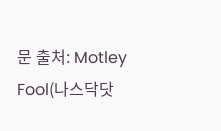문 출처: Motley Fool(나스닥닷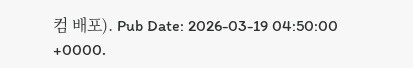컴 배포). Pub Date: 2026-03-19 04:50:00 +0000.